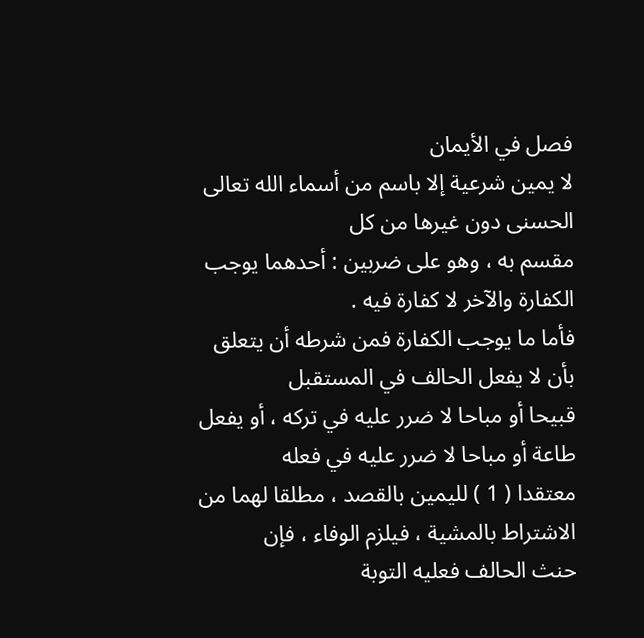فصل في الأيمان
لا يمين شرعية إلا باسم من أسماء الله تعالى الحسنى دون غيرها من كل
مقسم به ، وهو على ضربين : أحدهما يوجب الكفارة والآخر لا كفارة فيه .
فأما ما يوجب الكفارة فمن شرطه أن يتعلق بأن لا يفعل الحالف في المستقبل
قبيحا أو مباحا لا ضرر عليه في تركه ، أو يفعل طاعة أو مباحا لا ضرر عليه في فعله
معتقدا ( 1 ) لليمين بالقصد ، مطلقا لهما من الاشتراط بالمشية ، فيلزم الوفاء ، فإن
حنث الحالف فعليه التوبة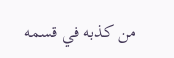من كذبه في قسمه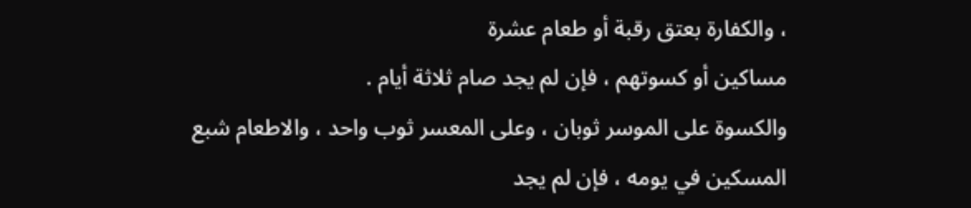، والكفارة بعتق رقبة أو طعام عشرة
مساكين أو كسوتهم ، فإن لم يجد صام ثلاثة أيام .
والكسوة على الموسر ثوبان ، وعلى المعسر ثوب واحد ، والاطعام شبع
المسكين في يومه ، فإن لم يجد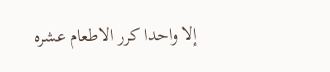إلا واحدا كرر الاطعام عشره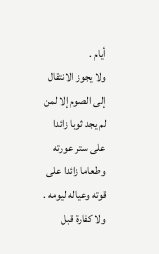أيام .
ولا يجوز الانتقال إلى الصوم إلا لمن لم يجد ثوبا زائدا على ستر عورته
وطعاما زائدا على قوته وعياله ليومه .
ولا كفارة قبل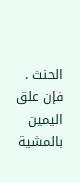الحنث . فإن علق اليمين بالمشية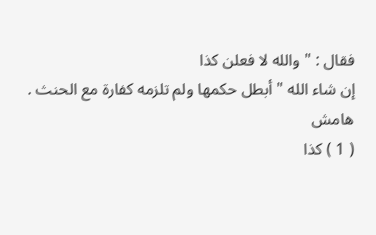فقال : " والله لا فعلن كذا
إن شاء الله " أبطل حكمها ولم تلزمه كفارة مع الحنث .
هامش
( 1 ) كذا